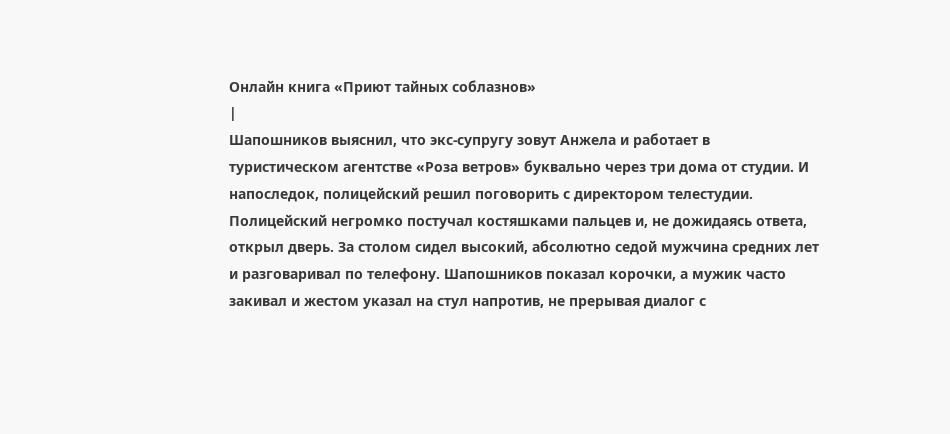Онлайн книга «Приют тайных соблазнов»
|
Шапошников выяснил, что экс-супругу зовут Анжела и работает в туристическом агентстве «Роза ветров» буквально через три дома от студии. И напоследок, полицейский решил поговорить с директором телестудии. Полицейский негромко постучал костяшками пальцев и, не дожидаясь ответа, открыл дверь. За столом сидел высокий, абсолютно седой мужчина средних лет и разговаривал по телефону. Шапошников показал корочки, а мужик часто закивал и жестом указал на стул напротив, не прерывая диалог с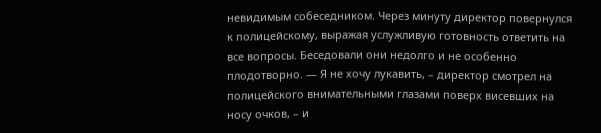невидимым собеседником. Через минуту директор повернулся к полицейскому, выражая услужливую готовность ответить на все вопросы. Беседовали они недолго и не особенно плодотворно. — Я не хочу лукавить, – директор смотрел на полицейского внимательными глазами поверх висевших на носу очков, – и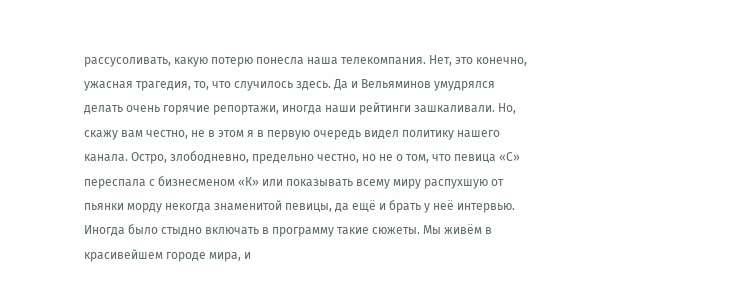рассусоливать, какую потерю понесла наша телекомпания. Нет, это конечно, ужасная трагедия, то, что случилось здесь. Да и Вельяминов умудрялся делать очень горячие репортажи, иногда наши рейтинги зашкаливали. Но, скажу вам честно, не в этом я в первую очередь видел политику нашего канала. Остро, злободневно, предельно честно, но не о том, что певица «С» переспала с бизнесменом «К» или показывать всему миру распухшую от пьянки морду некогда знаменитой певицы, да ещё и брать у неё интервью. Иногда было стыдно включать в программу такие сюжеты. Мы живём в красивейшем городе мира, и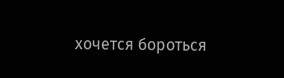хочется бороться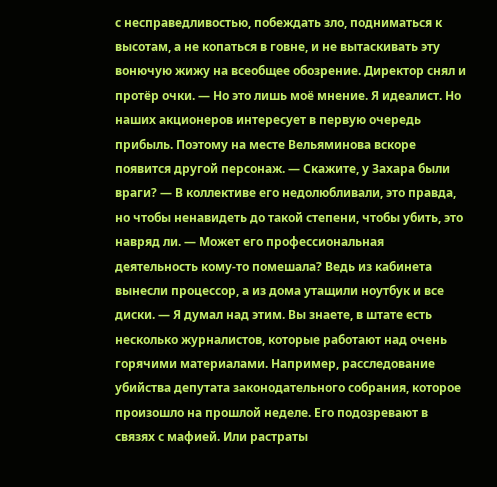с несправедливостью, побеждать зло, подниматься к высотам, а не копаться в говне, и не вытаскивать эту вонючую жижу на всеобщее обозрение. Директор снял и протёр очки. — Но это лишь моё мнение. Я идеалист. Но наших акционеров интересует в первую очередь прибыль. Поэтому на месте Вельяминова вскоре появится другой персонаж. — Скажите, у Захара были враги? — В коллективе его недолюбливали, это правда, но чтобы ненавидеть до такой степени, чтобы убить, это навряд ли. — Может его профессиональная деятельность кому-то помешала? Ведь из кабинета вынесли процессор, а из дома утащили ноутбук и все диски. — Я думал над этим. Вы знаете, в штате есть несколько журналистов, которые работают над очень горячими материалами. Например, расследование убийства депутата законодательного собрания, которое произошло на прошлой неделе. Его подозревают в связях с мафией. Или растраты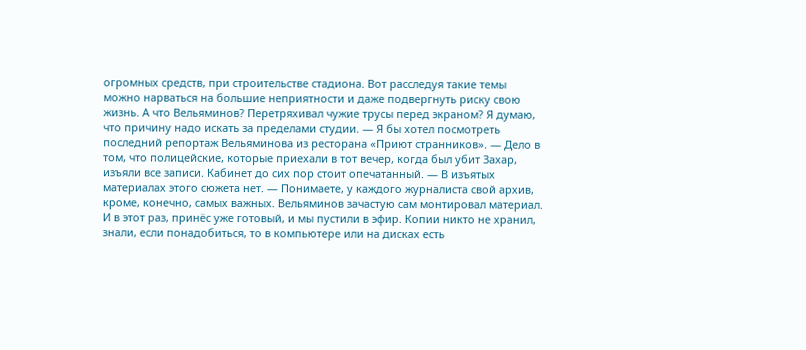огромных средств, при строительстве стадиона. Вот расследуя такие темы можно нарваться на большие неприятности и даже подвергнуть риску свою жизнь. А что Вельяминов? Перетряхивал чужие трусы перед экраном? Я думаю, что причину надо искать за пределами студии. — Я бы хотел посмотреть последний репортаж Вельяминова из ресторана «Приют странников». — Дело в том, что полицейские, которые приехали в тот вечер, когда был убит Захар, изъяли все записи. Кабинет до сих пор стоит опечатанный. — В изъятых материалах этого сюжета нет. — Понимаете, у каждого журналиста свой архив, кроме, конечно, самых важных. Вельяминов зачастую сам монтировал материал. И в этот раз, принёс уже готовый, и мы пустили в эфир. Копии никто не хранил, знали, если понадобиться, то в компьютере или на дисках есть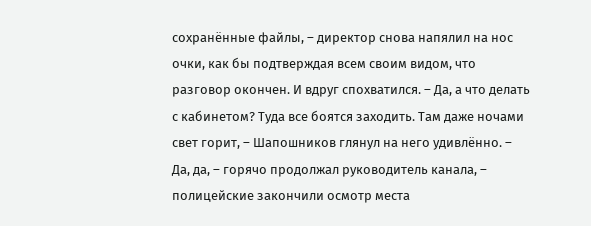сохранённые файлы, – директор снова напялил на нос очки, как бы подтверждая всем своим видом, что разговор окончен. И вдруг спохватился. – Да, а что делать с кабинетом? Туда все боятся заходить. Там даже ночами свет горит, – Шапошников глянул на него удивлённо. – Да, да, – горячо продолжал руководитель канала, – полицейские закончили осмотр места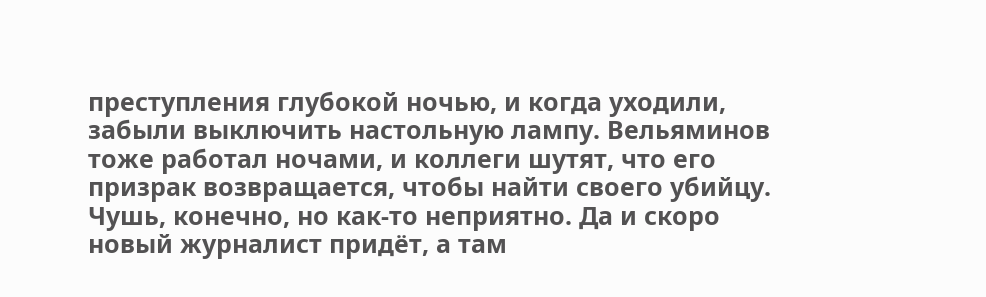преступления глубокой ночью, и когда уходили, забыли выключить настольную лампу. Вельяминов тоже работал ночами, и коллеги шутят, что его призрак возвращается, чтобы найти своего убийцу. Чушь, конечно, но как-то неприятно. Да и скоро новый журналист придёт, а там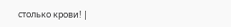столько крови! |